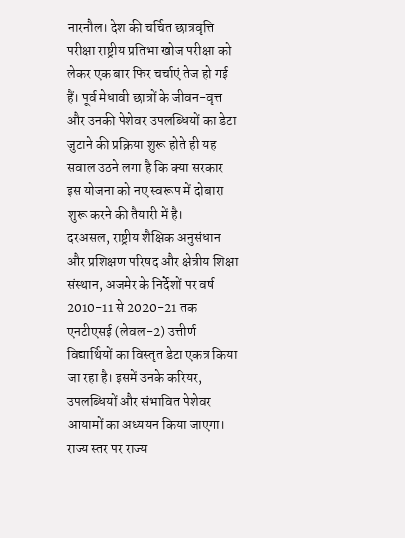नारनौल। देश की चर्चित छात्रवृत्ति परीक्षा राष्ट्रीय प्रतिभा खोज परीक्षा को लेकर एक बार फिर चर्चाएं तेज हो गई हैं। पूर्व मेधावी छात्रों के जीवन-वृत्त और उनकी पेशेवर उपलब्धियों का डेटा जुटाने की प्रक्रिया शुरू होते ही यह सवाल उठने लगा है कि क्या सरकार इस योजना को नए स्वरूप में दोबारा शुरू करने की तैयारी में है।
दरअसल, राष्ट्रीय शैक्षिक अनुसंधान और प्रशिक्षण परिषद और क्षेत्रीय शिक्षा संस्थान, अजमेर के निर्देशों पर वर्ष 2010-11 से 2020-21 तक एनटीएसई (लेवल-2) उत्तीर्ण विद्यार्थियों का विस्तृत डेटा एकत्र किया जा रहा है। इसमें उनके करियर, उपलब्धियों और संभावित पेशेवर आयामों का अध्ययन किया जाएगा।
राज्य स्तर पर राज्य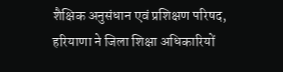शैक्षिक अनुसंधान एवं प्रशिक्षण परिषद, हरियाणा ने जिला शिक्षा अधिकारियों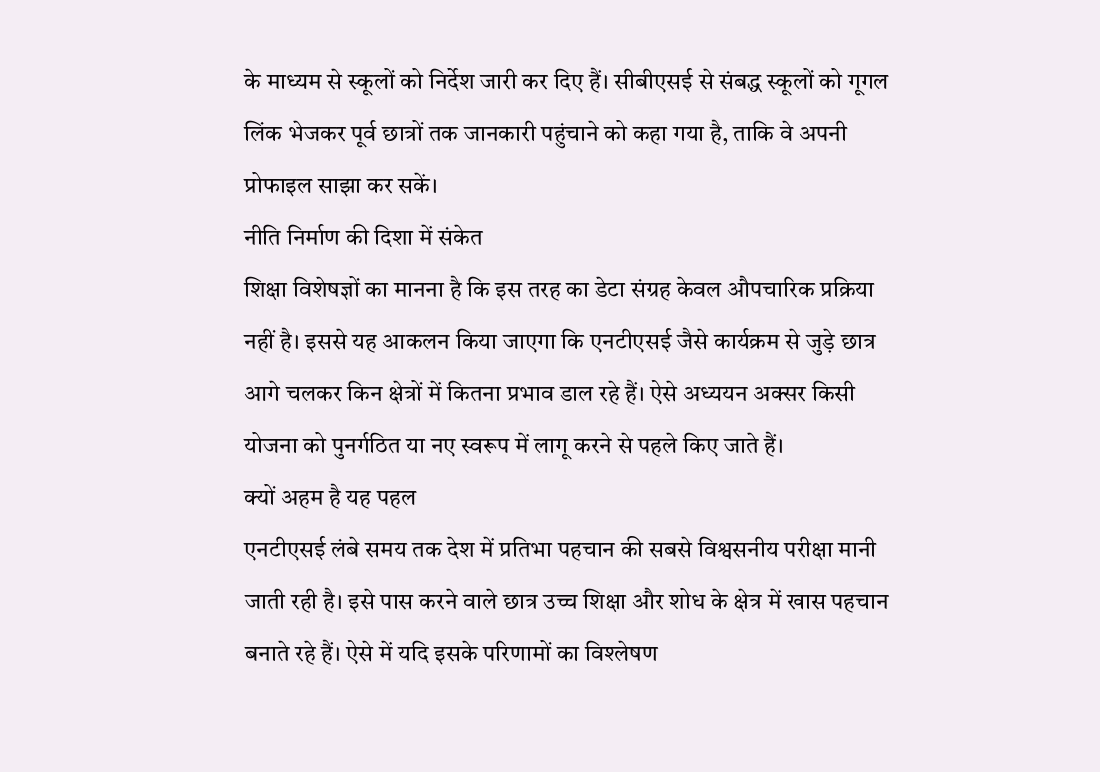के माध्यम से स्कूलों को निर्देश जारी कर दिए हैं। सीबीएसई से संबद्ध स्कूलों को गूगल लिंक भेजकर पूर्व छात्रों तक जानकारी पहुंचाने को कहा गया है, ताकि वे अपनी प्रोफाइल साझा कर सकें।
नीति निर्माण की दिशा में संकेत
शिक्षा विशेषज्ञों का मानना है कि इस तरह का डेटा संग्रह केवल औपचारिक प्रक्रिया नहीं है। इससे यह आकलन किया जाएगा कि एनटीएसई जैसे कार्यक्रम से जुड़े छात्र आगे चलकर किन क्षेत्रों में कितना प्रभाव डाल रहे हैं। ऐसे अध्ययन अक्सर किसी योजना को पुनर्गठित या नए स्वरूप में लागू करने से पहले किए जाते हैं।
क्यों अहम है यह पहल
एनटीएसई लंबे समय तक देश में प्रतिभा पहचान की सबसे विश्वसनीय परीक्षा मानी जाती रही है। इसे पास करने वाले छात्र उच्च शिक्षा और शोध के क्षेत्र में खास पहचान बनाते रहे हैं। ऐसे में यदि इसके परिणामों का विश्लेषण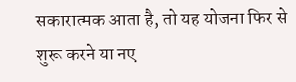सकारात्मक आता है, तो यह योजना फिर से शुरू करने या नए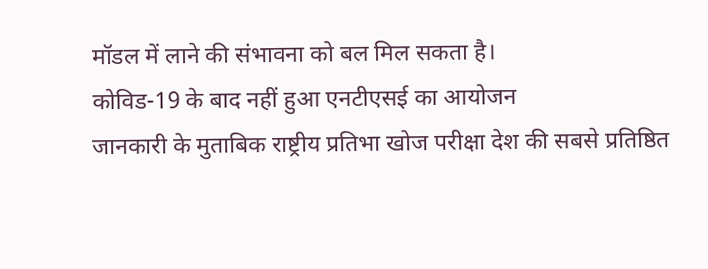मॉडल में लाने की संभावना को बल मिल सकता है।
कोविड-19 के बाद नहीं हुआ एनटीएसई का आयोजन
जानकारी के मुताबिक राष्ट्रीय प्रतिभा खोज परीक्षा देश की सबसे प्रतिष्ठित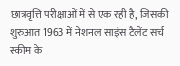छात्रवृत्ति परीक्षाओं में से एक रही है, जिसकी शुरुआत 1963 में नेशनल साइंस टैलेंट सर्च स्कीम के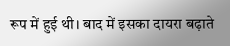रूप में हुई थी। बाद में इसका दायरा बढ़ाते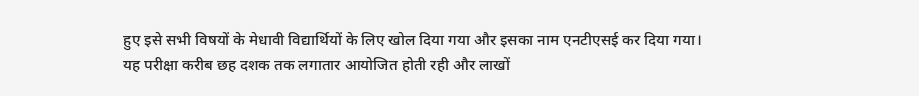हुए इसे सभी विषयों के मेधावी विद्यार्थियों के लिए खोल दिया गया और इसका नाम एनटीएसई कर दिया गया।
यह परीक्षा करीब छह दशक तक लगातार आयोजित होती रही और लाखों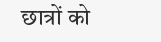छात्रों को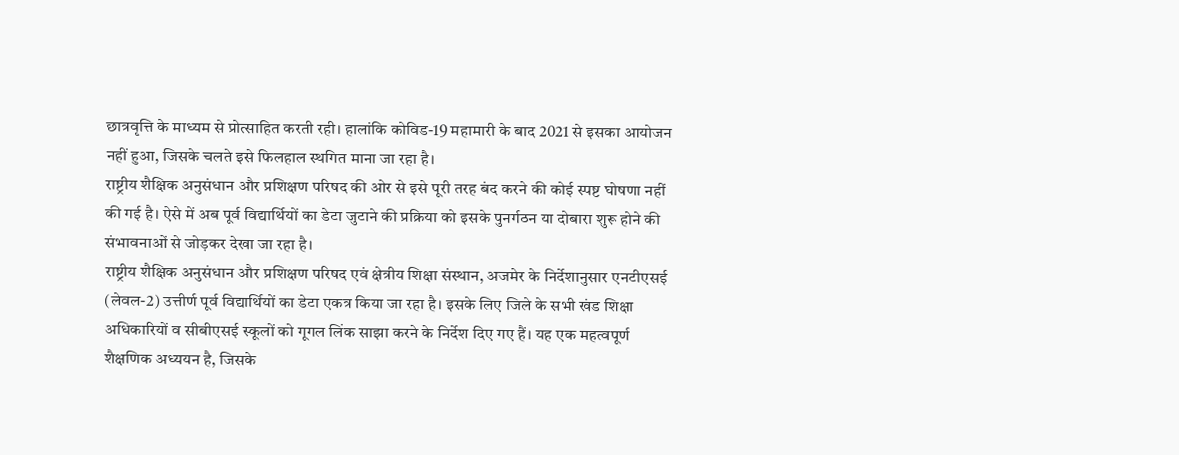छात्रवृत्ति के माध्यम से प्रोत्साहित करती रही। हालांकि कोविड-19 महामारी के बाद 2021 से इसका आयोजन नहीं हुआ, जिसके चलते इसे फिलहाल स्थगित माना जा रहा है।
राष्ट्रीय शैक्षिक अनुसंधान और प्रशिक्षण परिषद की ओर से इसे पूरी तरह बंद करने की कोई स्पष्ट घोषणा नहीं की गई है। ऐसे में अब पूर्व विद्यार्थियों का डेटा जुटाने की प्रक्रिया को इसके पुनर्गठन या दोबारा शुरू होने की संभावनाओं से जोड़कर देखा जा रहा है।
राष्ट्रीय शैक्षिक अनुसंधान और प्रशिक्षण परिषद एवं क्षेत्रीय शिक्षा संस्थान, अजमेर के निर्देशानुसार एनटीएसई (लेवल-2) उत्तीर्ण पूर्व विद्यार्थियों का डेटा एकत्र किया जा रहा है। इसके लिए जिले के सभी खंड शिक्षा अधिकारियों व सीबीएसई स्कूलों को गूगल लिंक साझा करने के निर्देश दिए गए हैं। यह एक महत्वपूर्ण शैक्षणिक अध्ययन है, जिसके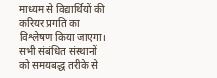माध्यम से विद्यार्थियों की करियर प्रगति का विश्लेषण किया जाएगा। सभी संबंधित संस्थानों को समयबद्ध तरीके से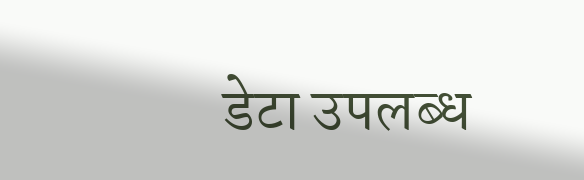डेटा उपलब्ध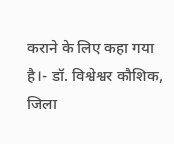कराने के लिए कहा गया है।- डॉ. विश्वेश्वर कौशिक, जिला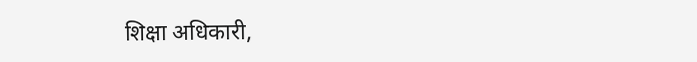शिक्षा अधिकारी,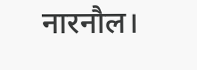नारनौल।